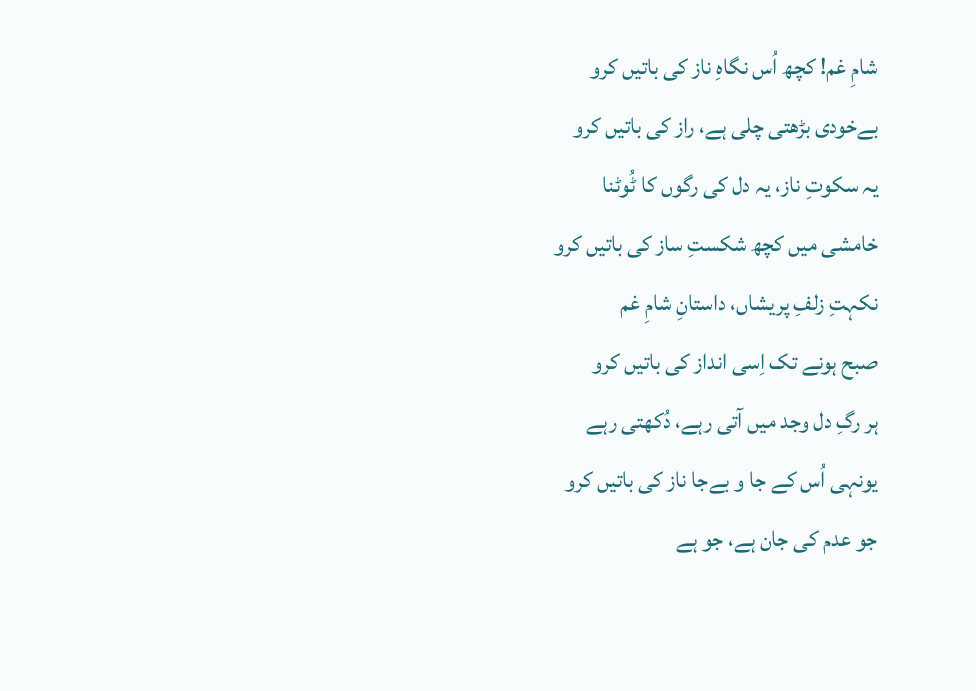شامِ غم! کچھ اُس نگاہِ ناز کی باتیں کرو
بےخودی بڑھتی چلی ہے، راز کی باتیں کرو
یہ سکوتِ ناز، یہ دل کی رگوں کا ٹُوٹنا
خامشی میں کچھ شکستِ ساز کی باتیں کرو
نکہتِ زلفِ پریشاں، داستانِ شامِ غم
صبح ہونے تک اِسی انداز کی باتیں کرو
ہر رگِ دل وجد میں آتی رہے، دُکھتی رہے
یونہی اُس کے جا و بےجا ناز کی باتیں کرو
جو عدم کی جان ہے، جو ہے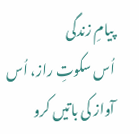پیامِ زندگی
اُس سکوتِ راز، اُس آواز کی باتیں کرو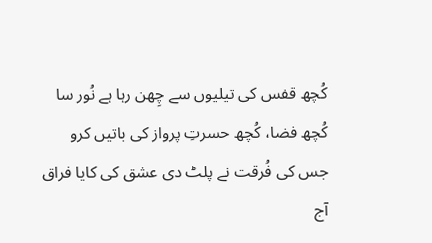کُچھ قفس کی تیلیوں سے چِھن رہا ہے نُور سا
کُچھ فضا، کُچھ حسرتِ پرواز کی باتیں کرو
جس کی فُرقت نے پلٹ دی عشق کی کایا فراق
آج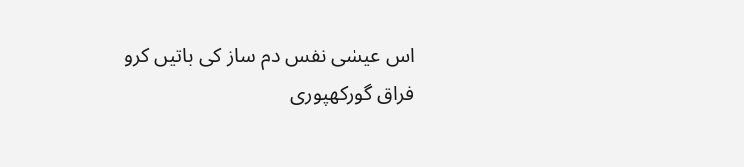اس عیسٰی نفس دم ساز کی باتیں کرو
فراق گورکھپوری